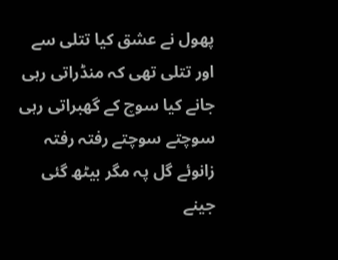پھول نے عشق کیا تتلی سے
اور تتلی تھی کہ منڈراتی رہی
جانے کیا سوچ کے گھبراتی رہی
سوچتے سوچتے رفتہ رفتہ
زانوئے گل پہ مگر بیٹھ گئی
جینے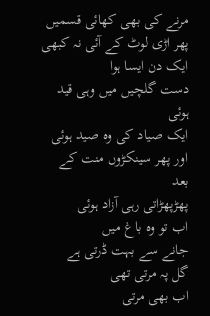مرنے کی بھی کھائی قسمیں
پھر اڑی لوٹ کے آئی نہ کبھی
ایک دن ایسا ہوا
دست گلچیں میں وہی قید ہوئی
ایک صیاد کی وہ صید ہوئی
اور پھر سینکڑوں منت کے بعد
پھڑپھڑاتی رہی آزاد ہوئی
اب تو وہ باغ میں
جانے سے بہت ڈرتی ہے
گل پہ مرتی تھی
اب بھی مرتی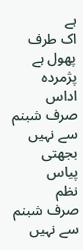ہے
اک طرف پھول ہے پژمردہ اداس
صرف شبنم سے نہیں بجھتی پیاس
نظم
صرف شبنم سے نہیں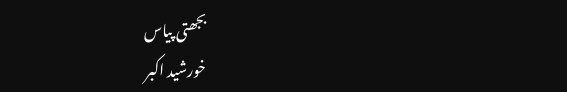بجھتی پیاس
خورشید اکبر